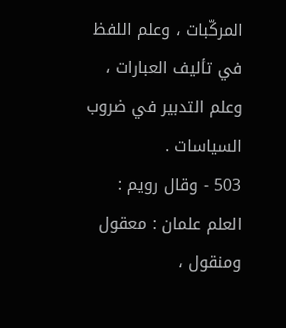المركّبات ، وعلم اللفظ في تأليف العبارات ، وعلم التدبير في ضروب السياسات .
503 - وقال رويم :
العلم علمان : معقول ومنقول ،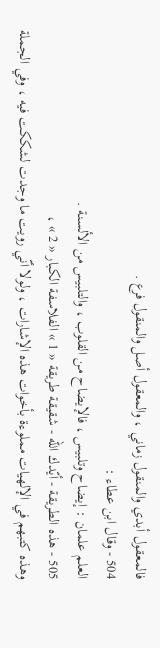فالمعقول أبدي والمنقول زماني ، والمعقول أصل والمنقول فرع .
504 - وقال ابن عطاء :
العلم علمان : إيضاح وتلبيس ، فالإيضاح من القلوب ، والتلبيس من الألسنة .
505 - هذه الطريقة - أيّدك اللّه - شقيقة طريقة « 1 » الفلاسفة الكبار « 2 » ،
وهذه كتبهم في الإلهيات مملوءة بأخوات هذه الإشارات ، ولولا أنّي رويت ما وجدت لشككت فيه ، وفي الجملة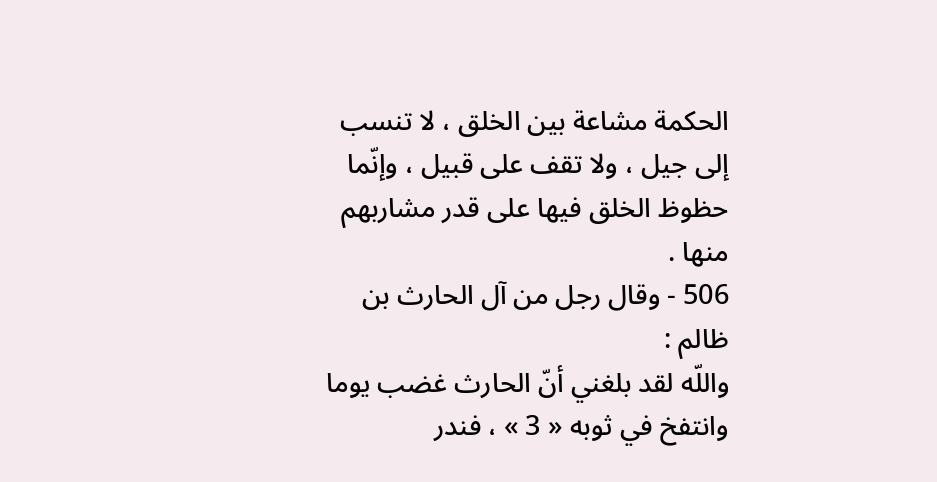الحكمة مشاعة بين الخلق ، لا تنسب إلى جيل ، ولا تقف على قبيل ، وإنّما حظوظ الخلق فيها على قدر مشاربهم منها .
506 - وقال رجل من آل الحارث بن ظالم :
واللّه لقد بلغني أنّ الحارث غضب يوما وانتفخ في ثوبه « 3 » ، فندر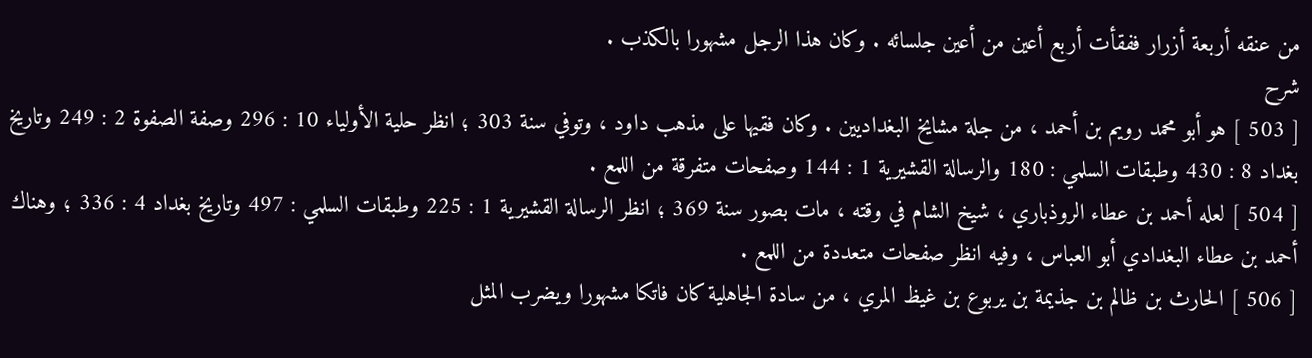من عنقه أربعة أزرار ففقأت أربع أعين من أعين جلسائه . وكان هذا الرجل مشهورا بالكذب .
شرح
[ 503 ] هو أبو محمد رويم بن أحمد ، من جلة مشايخ البغداديين . وكان فقيها على مذهب داود ، وتوفي سنة 303 ؛ انظر حلية الأولياء 10 : 296 وصفة الصفوة 2 : 249 وتاريخ بغداد 8 : 430 وطبقات السلمي : 180 والرسالة القشيرية 1 : 144 وصفحات متفرقة من اللمع .
[ 504 ] لعله أحمد بن عطاء الروذباري ، شيخ الشام في وقته ، مات بصور سنة 369 ؛ انظر الرسالة القشيرية 1 : 225 وطبقات السلمي : 497 وتاريخ بغداد 4 : 336 ؛ وهناك أحمد بن عطاء البغدادي أبو العباس ، وفيه انظر صفحات متعددة من اللمع .
[ 506 ] الحارث بن ظالم بن جذيمة بن يربوع بن غيظ المري ، من سادة الجاهلية كان فاتكا مشهورا ويضرب المثل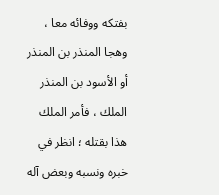بفتكه ووفائه معا ، وهجا المنذر بن المنذر أو الأسود بن المنذر الملك ، فأمر الملك هذا بقتله ؛ انظر في خبره ونسبه وبعض آله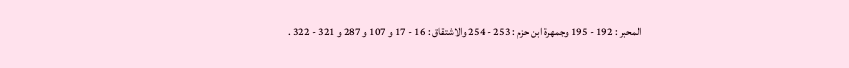المحبر : 192 - 195 وجمهرة ابن حزم : 253 - 254 والاشتقاق : 16 - 17 و 107 و 287 و 321 - 322 .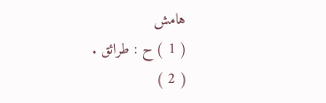هامش
( 1 ) ح : طرائق .
( 2 )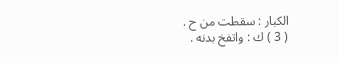الكبار : سقطت من ح .
( 3 ) ك : واتفخ بدنه .